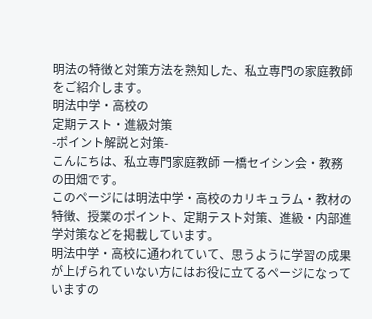明法の特徴と対策方法を熟知した、私立専門の家庭教師をご紹介します。
明法中学・高校の
定期テスト・進級対策
-ポイント解説と対策-
こんにちは、私立専門家庭教師 一橋セイシン会・教務の田畑です。
このページには明法中学・高校のカリキュラム・教材の特徴、授業のポイント、定期テスト対策、進級・内部進学対策などを掲載しています。
明法中学・高校に通われていて、思うように学習の成果が上げられていない方にはお役に立てるページになっていますの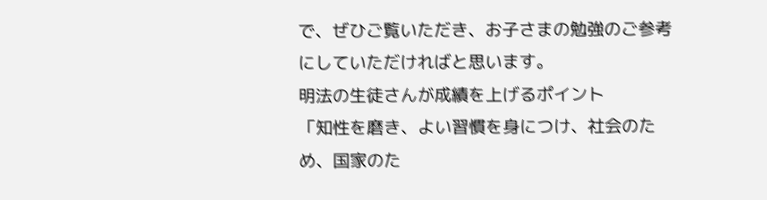で、ぜひご覧いただき、お子さまの勉強のご参考にしていただければと思います。
明法の生徒さんが成績を上げるポイント
「知性を磨き、よい習慣を身につけ、社会のため、国家のた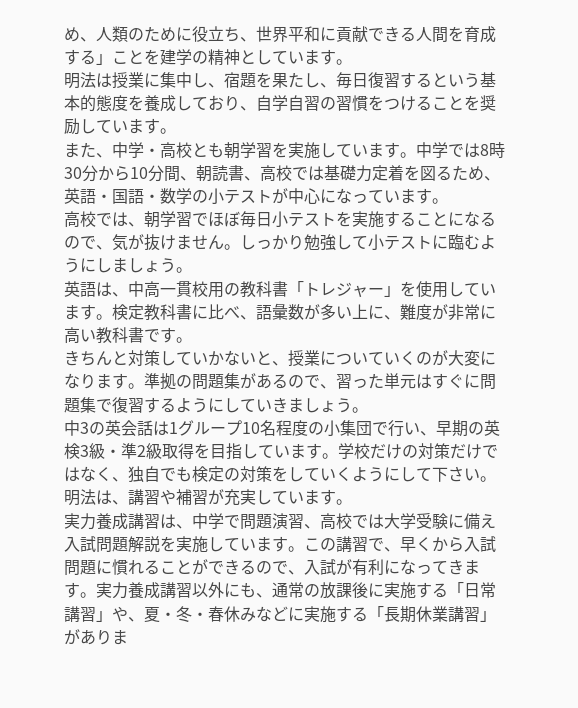め、人類のために役立ち、世界平和に貢献できる人間を育成する」ことを建学の精神としています。
明法は授業に集中し、宿題を果たし、毎日復習するという基本的態度を養成しており、自学自習の習慣をつけることを奨励しています。
また、中学・高校とも朝学習を実施しています。中学では8時30分から10分間、朝読書、高校では基礎力定着を図るため、英語・国語・数学の小テストが中心になっています。
高校では、朝学習でほぼ毎日小テストを実施することになるので、気が抜けません。しっかり勉強して小テストに臨むようにしましょう。
英語は、中高一貫校用の教科書「トレジャー」を使用しています。検定教科書に比べ、語彙数が多い上に、難度が非常に高い教科書です。
きちんと対策していかないと、授業についていくのが大変になります。準拠の問題集があるので、習った単元はすぐに問題集で復習するようにしていきましょう。
中3の英会話は1グループ10名程度の小集団で行い、早期の英検3級・準2級取得を目指しています。学校だけの対策だけではなく、独自でも検定の対策をしていくようにして下さい。
明法は、講習や補習が充実しています。
実力養成講習は、中学で問題演習、高校では大学受験に備え入試問題解説を実施しています。この講習で、早くから入試問題に慣れることができるので、入試が有利になってきます。実力養成講習以外にも、通常の放課後に実施する「日常講習」や、夏・冬・春休みなどに実施する「長期休業講習」がありま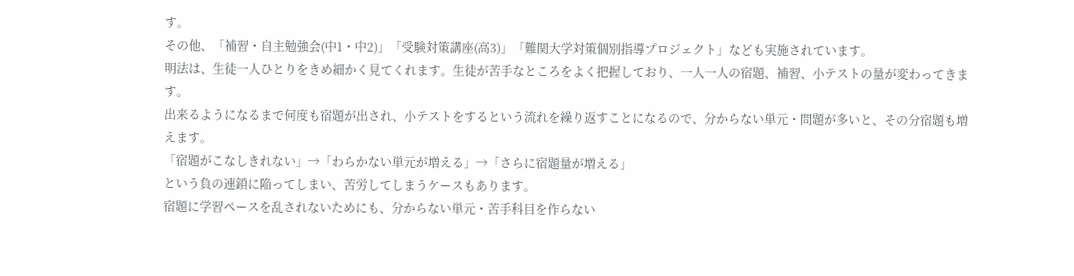す。
その他、「補習・自主勉強会(中1・中2)」「受験対策講座(高3)」「難関大学対策個別指導プロジェクト」なども実施されています。
明法は、生徒一人ひとりをきめ細かく見てくれます。生徒が苦手なところをよく把握しており、一人一人の宿題、補習、小テストの量が変わってきます。
出来るようになるまで何度も宿題が出され、小テストをするという流れを繰り返すことになるので、分からない単元・問題が多いと、その分宿題も増えます。
「宿題がこなしきれない」→「わらかない単元が増える」→「さらに宿題量が増える」
という負の連鎖に陥ってしまい、苦労してしまうケースもあります。
宿題に学習ペースを乱されないためにも、分からない単元・苦手科目を作らない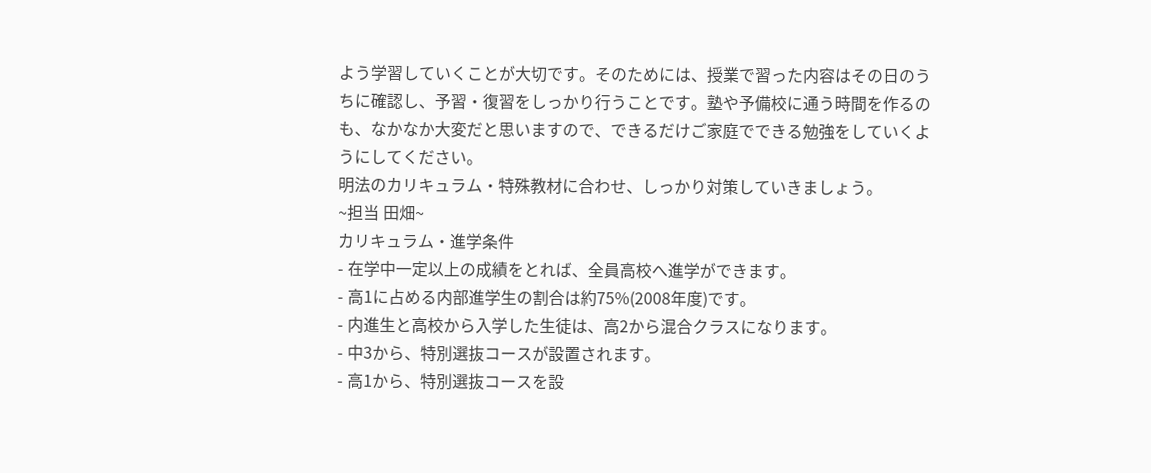よう学習していくことが大切です。そのためには、授業で習った内容はその日のうちに確認し、予習・復習をしっかり行うことです。塾や予備校に通う時間を作るのも、なかなか大変だと思いますので、できるだけご家庭でできる勉強をしていくようにしてください。
明法のカリキュラム・特殊教材に合わせ、しっかり対策していきましょう。
~担当 田畑~
カリキュラム・進学条件
- 在学中一定以上の成績をとれば、全員高校へ進学ができます。
- 高1に占める内部進学生の割合は約75%(2008年度)です。
- 内進生と高校から入学した生徒は、高2から混合クラスになります。
- 中3から、特別選抜コースが設置されます。
- 高1から、特別選抜コースを設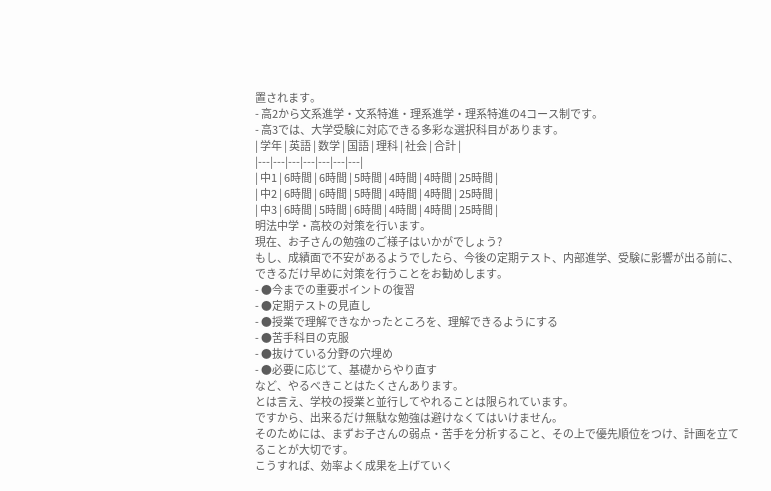置されます。
- 高2から文系進学・文系特進・理系進学・理系特進の4コース制です。
- 高3では、大学受験に対応できる多彩な選択科目があります。
| 学年 | 英語 | 数学 | 国語 | 理科 | 社会 | 合計 |
|---|---|---|---|---|---|---|
| 中1 | 6時間 | 6時間 | 5時間 | 4時間 | 4時間 | 25時間 |
| 中2 | 6時間 | 6時間 | 5時間 | 4時間 | 4時間 | 25時間 |
| 中3 | 6時間 | 5時間 | 6時間 | 4時間 | 4時間 | 25時間 |
明法中学・高校の対策を行います。
現在、お子さんの勉強のご様子はいかがでしょう?
もし、成績面で不安があるようでしたら、今後の定期テスト、内部進学、受験に影響が出る前に、できるだけ早めに対策を行うことをお勧めします。
- ●今までの重要ポイントの復習
- ●定期テストの見直し
- ●授業で理解できなかったところを、理解できるようにする
- ●苦手科目の克服
- ●抜けている分野の穴埋め
- ●必要に応じて、基礎からやり直す
など、やるべきことはたくさんあります。
とは言え、学校の授業と並行してやれることは限られています。
ですから、出来るだけ無駄な勉強は避けなくてはいけません。
そのためには、まずお子さんの弱点・苦手を分析すること、その上で優先順位をつけ、計画を立てることが大切です。
こうすれば、効率よく成果を上げていく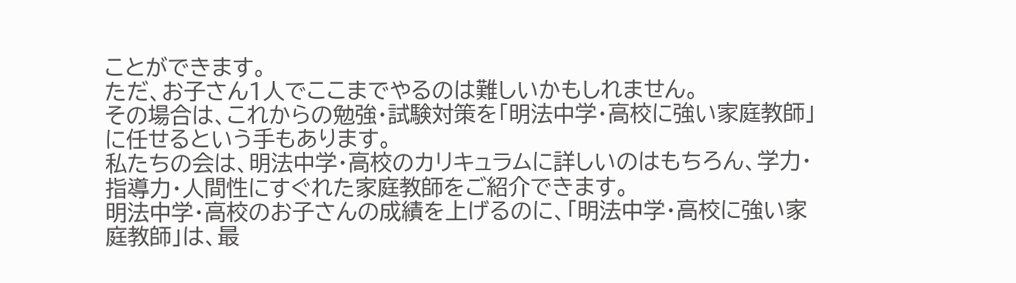ことができます。
ただ、お子さん1人でここまでやるのは難しいかもしれません。
その場合は、これからの勉強・試験対策を「明法中学・高校に強い家庭教師」に任せるという手もあります。
私たちの会は、明法中学・高校のカリキュラムに詳しいのはもちろん、学力・指導力・人間性にすぐれた家庭教師をご紹介できます。
明法中学・高校のお子さんの成績を上げるのに、「明法中学・高校に強い家庭教師」は、最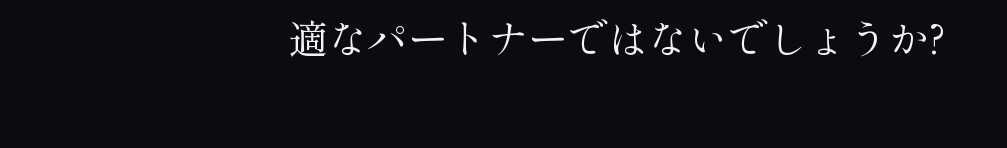適なパートナーではないでしょうか?